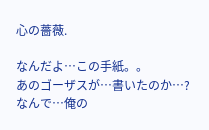心の薔薇.

なんだよ…この手紙。。
あのゴーザスが…書いたのか…?
なんで…俺の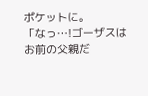ポケットに。
「なっ…!ゴーザスはお前の父親だ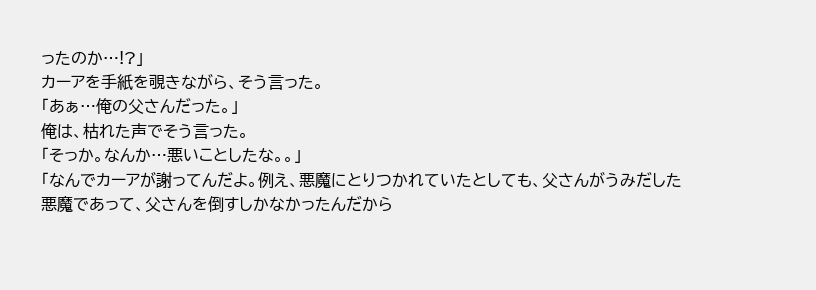ったのか…!?」
カーアを手紙を覗きながら、そう言った。
「あぁ…俺の父さんだった。」
俺は、枯れた声でそう言った。
「そっか。なんか…悪いことしたな。。」
「なんでカーアが謝ってんだよ。例え、悪魔にとりつかれていたとしても、父さんがうみだした悪魔であって、父さんを倒すしかなかったんだから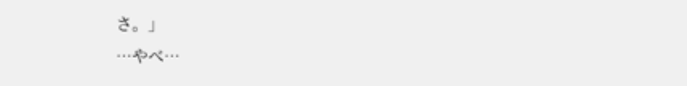さ。」
…やべ…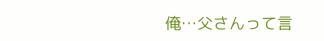俺…父さんって言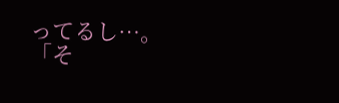ってるし…。
「そ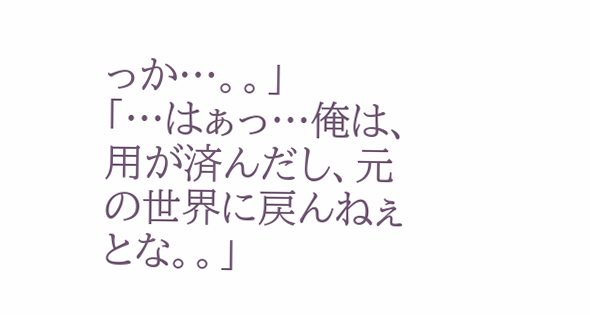っか…。。」
「…はぁっ…俺は、用が済んだし、元の世界に戻んねぇとな。。」